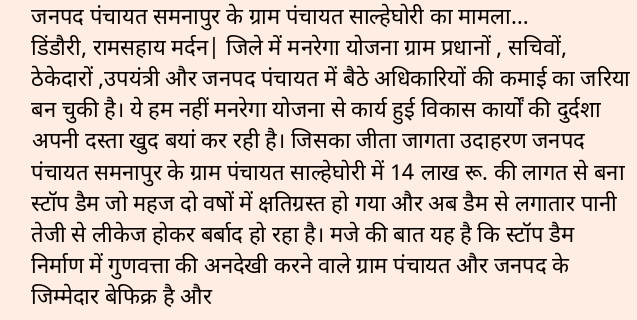जनपद पंचायत समनापुर के ग्राम पंचायत साल्हेघोरी का मामला…
डिंडौरी, रामसहाय मर्दन| जिले में मनरेगा योजना ग्राम प्रधानों , सचिवों, ठेकेदारों ,उपयंत्री और जनपद पंचायत में बैठे अधिकारियों की कमाई का जरिया बन चुकी है। ये हम नहीं मनरेगा योजना से कार्य हुई विकास कार्यों की दुर्दशा अपनी दस्ता खुद बयां कर रही है। जिसका जीता जागता उदाहरण जनपद पंचायत समनापुर के ग्राम पंचायत साल्हेघोरी में 14 लाख रू. की लागत से बना स्टॉप डैम जो महज दो वषों में क्षतिग्रस्त हो गया और अब डैम से लगातार पानी तेजी से लीकेज होकर बर्बाद हो रहा है। मजे की बात यह है कि स्टॉप डैम निर्माण में गुणवत्ता की अनदेखी करने वाले ग्राम पंचायत और जनपद के जिम्मेदार बेफिक्र है और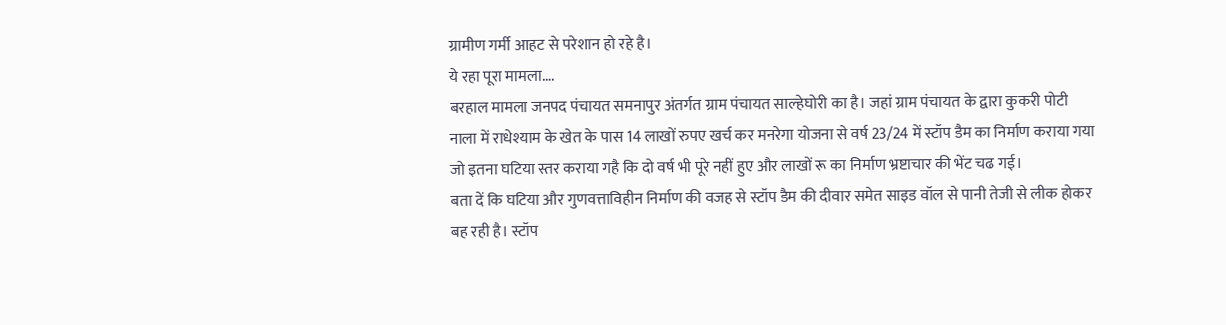ग्रामीण गर्मी आहट से परेशान हो रहे है।
ये रहा पूरा मामला….
बरहाल मामला जनपद पंचायत समनापुर अंतर्गत ग्राम पंचायत साल्हेघोरी का है। जहां ग्राम पंचायत के द्वारा कुकरी पोटी नाला में राधेश्याम के खेत के पास 14 लाखों रुपए खर्च कर मनरेगा योजना से वर्ष 23/24 में स्टॉप डैम का निर्माण कराया गया जो इतना घटिया स्तर कराया गहै कि दो वर्ष भी पूरे नहीं हुए और लाखों रू का निर्माण भ्रष्टाचार की भेंट चढ गई।
बता दें कि घटिया और गुणवत्ताविहीन निर्माण की वजह से स्टॉप डैम की दीवार समेत साइड वॉल से पानी तेजी से लीक होकर बह रही है। स्टॉप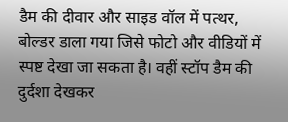डैम की दीवार और साइड वॉल में पत्थर, बोल्डर डाला गया जिसे फोटो और वीडियों में स्पष्ट देखा जा सकता है। वहीं स्टॉप डैम की दुर्दशा देखकर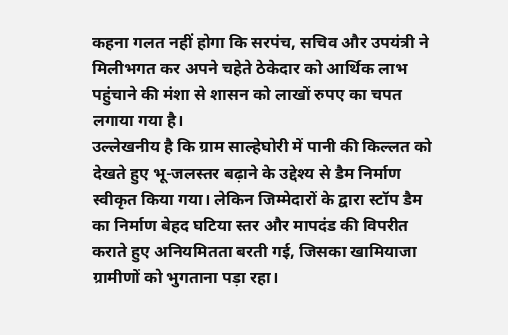कहना गलत नहीं होगा कि सरपंच, सचिव और उपयंत्री ने मिलीभगत कर अपने चहेते ठेकेदार को आर्थिक लाभ पहुंचाने की मंशा से शासन को लाखों रुपए का चपत लगाया गया है।
उल्लेखनीय है कि ग्राम साल्हेघोरी में पानी की किल्लत को देखते हुए भू-जलस्तर बढ़ाने के उद्देश्य से डैम निर्माण स्वीकृत किया गया। लेकिन जिम्मेदारों के द्वारा स्टॉप डैम का निर्माण बेहद घटिया स्तर और मापदंड की विपरीत कराते हुए अनियमितता बरती गई, जिसका खामियाजा ग्रामीणों को भुगताना पड़ा रहा।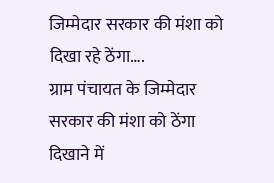जिम्मेदार सरकार की मंशा को दिखा रहे ठेंगा….
ग्राम पंचायत के जिम्मेदार सरकार की मंशा को ठेंगा दिखाने में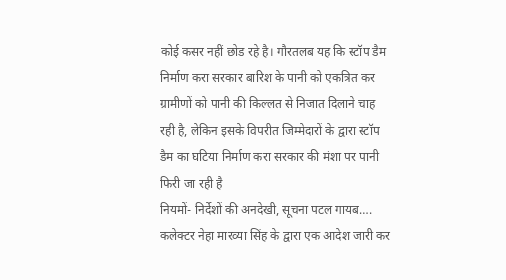कोई कसर नहीं छोड रहे है। गौरतलब यह कि स्टॉप डैम निर्माण करा सरकार बारिश के पानी को एकत्रित कर ग्रामीणों को पानी की किल्लत से निजात दिलाने चाह रही है, लेकिन इसके विपरीत जिम्मेदारों के द्वारा स्टॉप डैम का घटिया निर्माण करा सरकार की मंशा पर पानी फिरी जा रही है
नियमों- निर्देशों की अनदेखी, सूचना पटल गायब….
कलेक्टर नेहा मारव्या सिंह के द्वारा एक आदेश जारी कर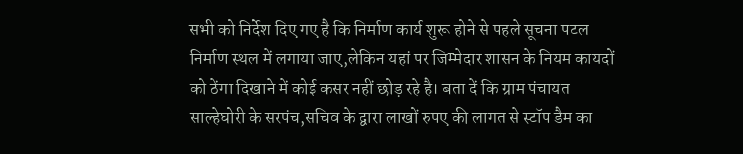सभी को निर्देश दिए गए है कि निर्माण कार्य शुरू होने से पहले सूचना पटल निर्माण स्थल में लगाया जाए,लेकिन यहां पर जिम्मेदार शासन के नियम कायदों को ठेंगा दिखाने में कोई कसर नहीं छोड़ रहे है। बता दें कि ग्राम पंचायत साल्हेघोरी के सरपंच,सचिव के द्वारा लाखों रुपए की लागत से स्टॉप डैम का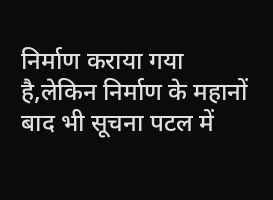निर्माण कराया गया है,लेकिन निर्माण के महानों बाद भी सूचना पटल में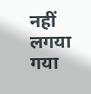नहीं लगया गया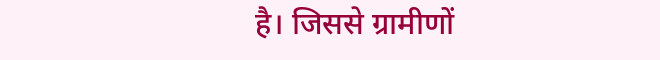है। जिससे ग्रामीणों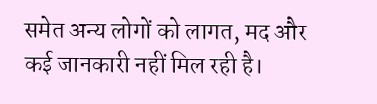समेत अन्य लोगों को लागत, मद और कई जानकारी नहीं मिल रही है।